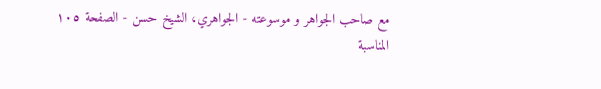مع صاحب الجواهر و موسوعته - الجواهري، الشيخ حسن - الصفحة ١٠٥
المناسبة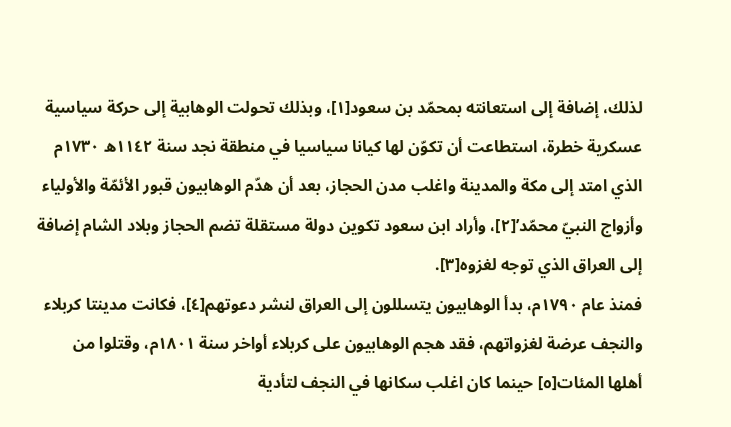لذلك، إضافة إلى استعانته بمحمّد بن سعود[١]، وبذلك تحولت الوهابية إلى حركة سياسية عسكرية خطرة، استطاعت أن تكوّن لها كيانا سياسيا في منطقة نجد سنة ١١٤٢ه ١٧٣٠م الذي امتد إلى مكة والمدينة واغلب مدن الحجاز، بعد أن هدّم الوهابيون قبور الأئمّة والأولياء وأزواج النبيّ محمّد’[٢]، وأراد ابن سعود تكوين دولة مستقلة تضم الحجاز وبلاد الشام إضافة إلى العراق الذي توجه لغزوه[٣].
فمنذ عام ١٧٩٠م، بدأ الوهابيون يتسللون إلى العراق لنشر دعوتهم[٤]، فكانت مدينتا كربلاء والنجف عرضة لغزواتهم، فقد هجم الوهابيون على كربلاء أواخر سنة ١٨٠١م، وقتلوا من أهلها المئات[٥] حينما كان اغلب سكانها في النجف لتأدية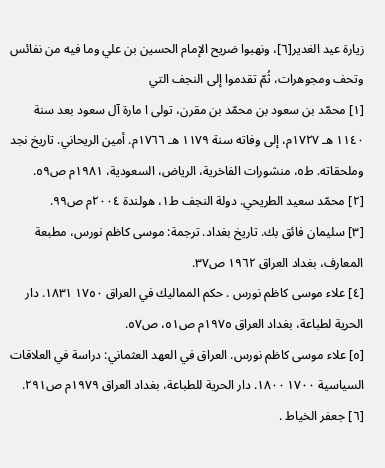زيارة عيد الغدير[٦]، ونهبوا ضريح الإمام الحسين بن علي وما فيه من نفائس وتحف ومجوهرات، ثُمّ تقدموا إلى النجف التي
[١] محمّد بن سعود بن محمّد بن مقرن، تولى ا مارة آل سعود بعد سنة ١١٤٠ هـ ١٧٢٧م، إلى وفاته سنة ١١٧٩ هـ ١٧٦٦م. أمين الريحاني. تاريخ نجد وملحقاته. ط٥، منشورات الفاخرية، الرياض، السعودية، ١٩٨١م ص٥٩.
[٢] محمّد سعيد الطريحي. دولة النجف ط١، هولندة ٢٠٠٤م ص٩٩.
[٣] سليمان فائق بك. تاريخ بغداد. ترجمة: موسى كاظم نورس، مطبعة المعارف، بغداد العراق ١٩٦٢ ص٣٧.
[٤] علاء موسى كاظم نورس . حكم المماليك في العراق ١٧٥٠ ١٨٣١. دار الحرية لطباعة، بغداد العراق ١٩٧٥م ص٥١، ص٥٧.
[٥] علاء موسى كاظم نورس. العراق في العهد العثماني: دراسة في العلاقات السياسية ١٧٠٠ ١٨٠٠. دار الحرية للطباعة، بغداد العراق ١٩٧٩م ص٢٩١.
[٦] جعفر الخياط .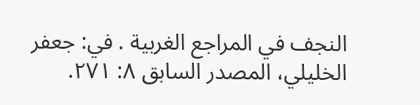النجف في المراجع الغربية . في: جعفر الخليلي، المصدر السابق ٨: ٢٧١.